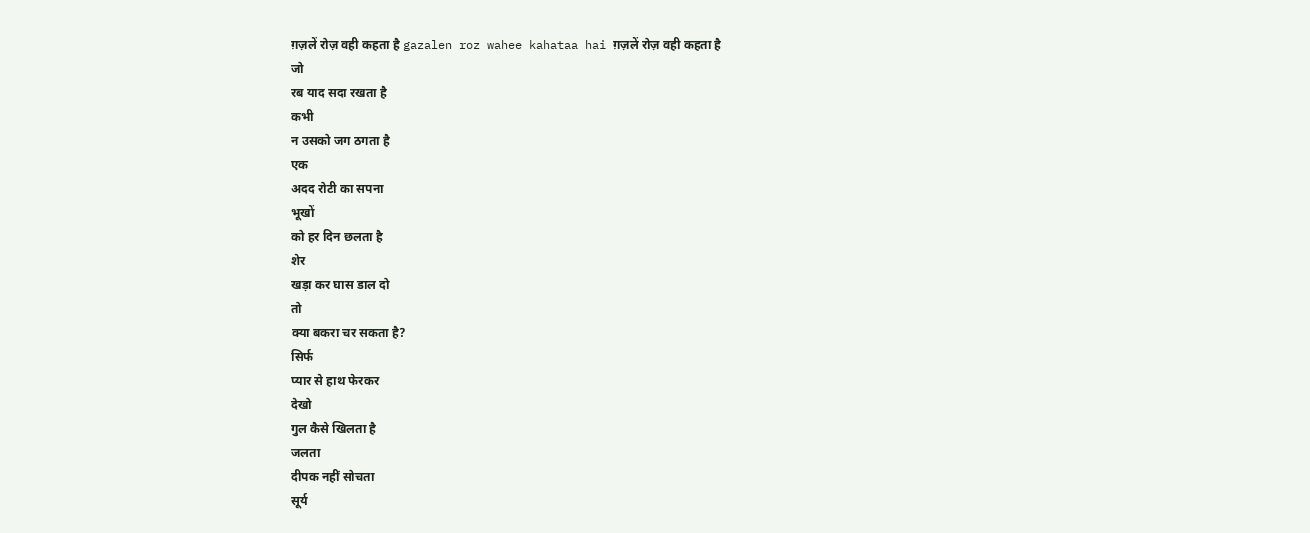ग़ज़लें रोज़ वही कहता है gazalen roz wahee kahataa hai ग़ज़लें रोज़ वही कहता है
जो
रब याद सदा रखता है
कभी
न उसको जग ठगता है
एक
अदद रोटी का सपना
भूखों
को हर दिन छलता है
शेर
खड़ा कर घास डाल दो
तो
क्या बकरा चर सकता है?
सिर्फ
प्यार से हाथ फेरकर
देखो
गुल कैसे खिलता है
जलता
दीपक नहीं सोचता
सूर्य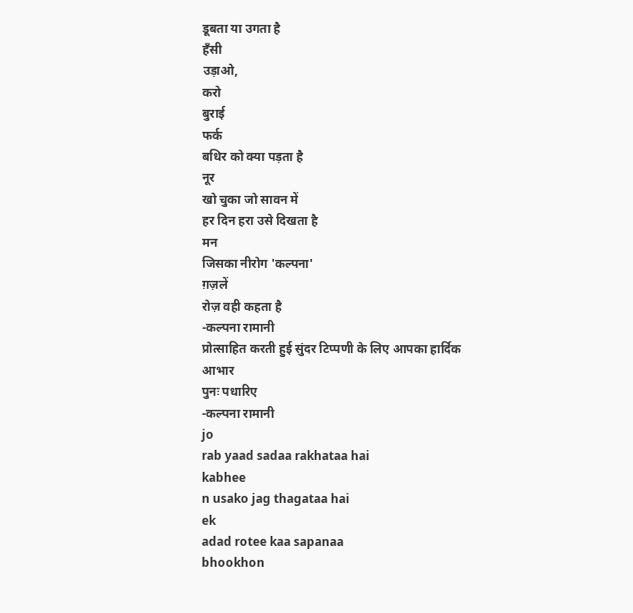डूबता या उगता है
हँसी
उड़ाओ,
करो
बुराई
फर्क
बधिर को क्या पड़ता है
नूर
खो चुका जो सावन में
हर दिन हरा उसे दिखता है
मन
जिसका नीरोग 'कल्पना'
ग़ज़लें
रोज़ वही कहता है
-कल्पना रामानी
प्रोत्साहित करती हुई सुंदर टिप्पणी के लिए आपका हार्दिक आभार
पुनः पधारिए
-कल्पना रामानी
jo
rab yaad sadaa rakhataa hai
kabhee
n usako jag thagataa hai
ek
adad rotee kaa sapanaa
bhookhon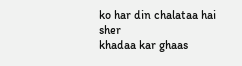ko har din chalataa hai
sher
khadaa kar ghaas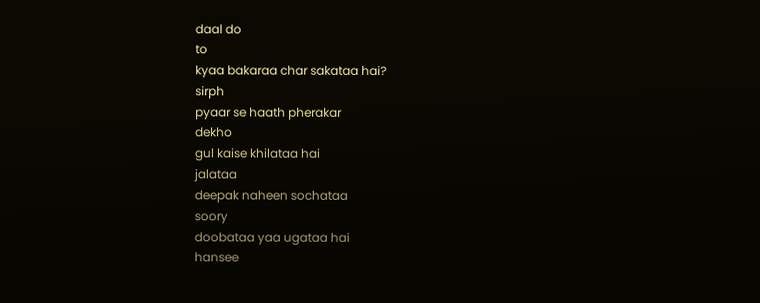daal do
to
kyaa bakaraa char sakataa hai?
sirph
pyaar se haath pherakar
dekho
gul kaise khilataa hai
jalataa
deepak naheen sochataa
soory
doobataa yaa ugataa hai
hansee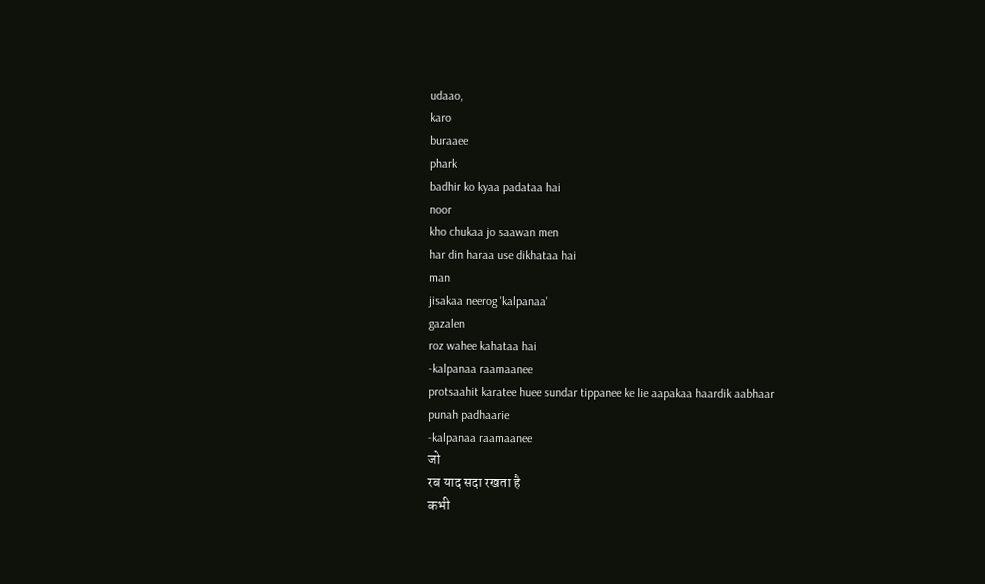udaao,
karo
buraaee
phark
badhir ko kyaa padataa hai
noor
kho chukaa jo saawan men
har din haraa use dikhataa hai
man
jisakaa neerog 'kalpanaa'
gazalen
roz wahee kahataa hai
-kalpanaa raamaanee
protsaahit karatee huee sundar tippanee ke lie aapakaa haardik aabhaar
punah padhaarie
-kalpanaa raamaanee
जो
रब याद सदा रखता है
कभी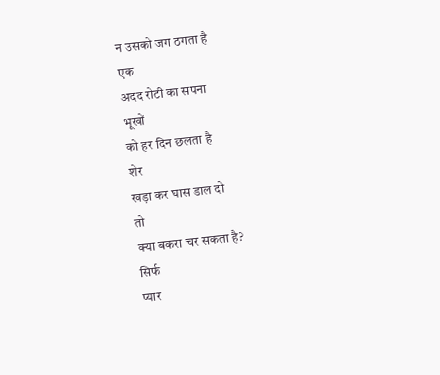न उसको जग ठगता है
एक
अदद रोटी का सपना
भूखों
को हर दिन छलता है
शेर
खड़ा कर घास डाल दो
तो
क्या बकरा चर सकता है?
सिर्फ
प्यार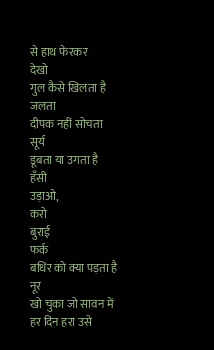से हाथ फेरकर
देखो
गुल कैसे खिलता है
जलता
दीपक नहीं सोचता
सूर्य
डूबता या उगता है
हँसी
उड़ाओ,
करो
बुराई
फर्क
बधिर को क्या पड़ता है
नूर
खो चुका जो सावन में
हर दिन हरा उसे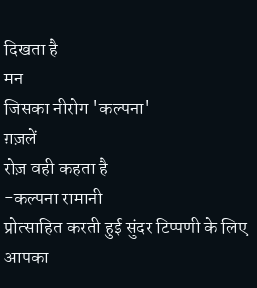दिखता है
मन
जिसका नीरोग 'कल्पना'
ग़ज़लें
रोज़ वही कहता है
-कल्पना रामानी
प्रोत्साहित करती हुई सुंदर टिप्पणी के लिए आपका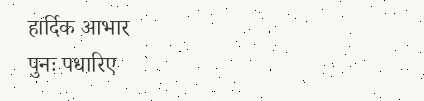हार्दिक आभार
पुनः पधारिए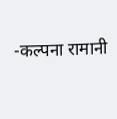-कल्पना रामानी